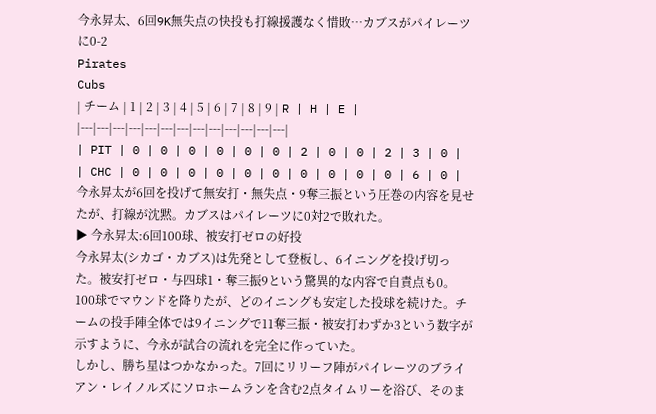今永昇太、6回9K無失点の快投も打線援護なく惜敗…カブスがパイレーツに0-2
Pirates
Cubs
| チーム | 1 | 2 | 3 | 4 | 5 | 6 | 7 | 8 | 9 | R | H | E |
|---|---|---|---|---|---|---|---|---|---|---|---|---|
| PIT | 0 | 0 | 0 | 0 | 0 | 0 | 2 | 0 | 0 | 2 | 3 | 0 |
| CHC | 0 | 0 | 0 | 0 | 0 | 0 | 0 | 0 | 0 | 0 | 6 | 0 |
今永昇太が6回を投げて無安打・無失点・9奪三振という圧巻の内容を見せたが、打線が沈黙。カブスはパイレーツに0対2で敗れた。
▶ 今永昇太:6回100球、被安打ゼロの好投
今永昇太(シカゴ・カブス)は先発として登板し、6イニングを投げ切った。被安打ゼロ・与四球1・奪三振9という驚異的な内容で自責点も0。100球でマウンドを降りたが、どのイニングも安定した投球を続けた。チームの投手陣全体では9イニングで11奪三振・被安打わずか3という数字が示すように、今永が試合の流れを完全に作っていた。
しかし、勝ち星はつかなかった。7回にリリーフ陣がパイレーツのブライアン・レイノルズにソロホームランを含む2点タイムリーを浴び、そのま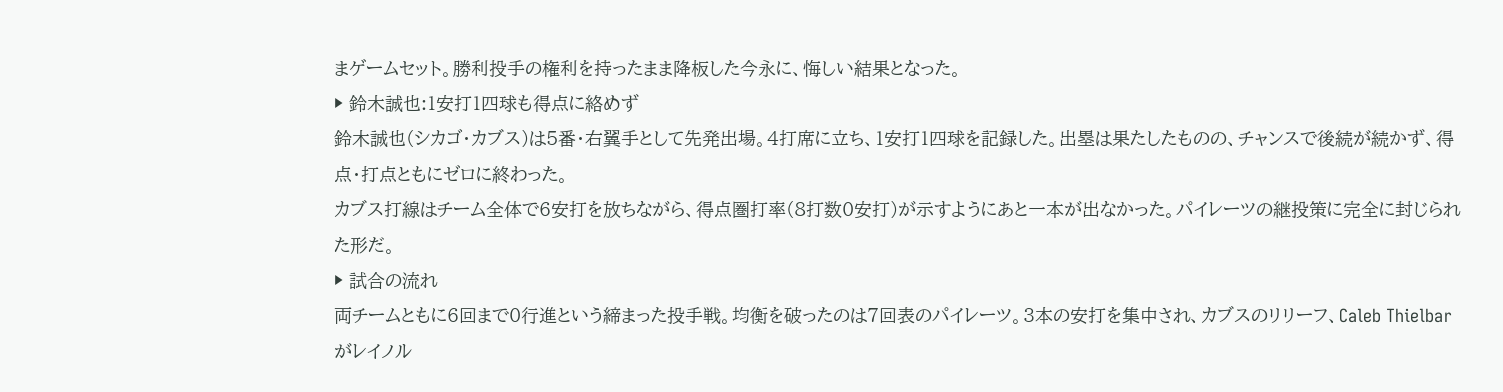まゲームセット。勝利投手の権利を持ったまま降板した今永に、悔しい結果となった。
▶ 鈴木誠也:1安打1四球も得点に絡めず
鈴木誠也(シカゴ・カブス)は5番・右翼手として先発出場。4打席に立ち、1安打1四球を記録した。出塁は果たしたものの、チャンスで後続が続かず、得点・打点ともにゼロに終わった。
カブス打線はチーム全体で6安打を放ちながら、得点圏打率(8打数0安打)が示すようにあと一本が出なかった。パイレーツの継投策に完全に封じられた形だ。
▶ 試合の流れ
両チームともに6回まで0行進という締まった投手戦。均衡を破ったのは7回表のパイレーツ。3本の安打を集中され、カブスのリリーフ、Caleb Thielbarがレイノル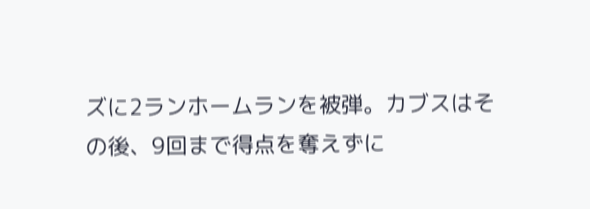ズに2ランホームランを被弾。カブスはその後、9回まで得点を奪えずに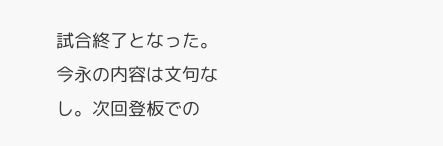試合終了となった。
今永の内容は文句なし。次回登板での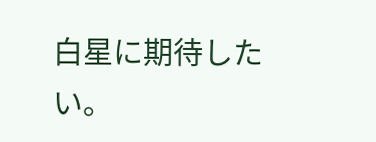白星に期待したい。